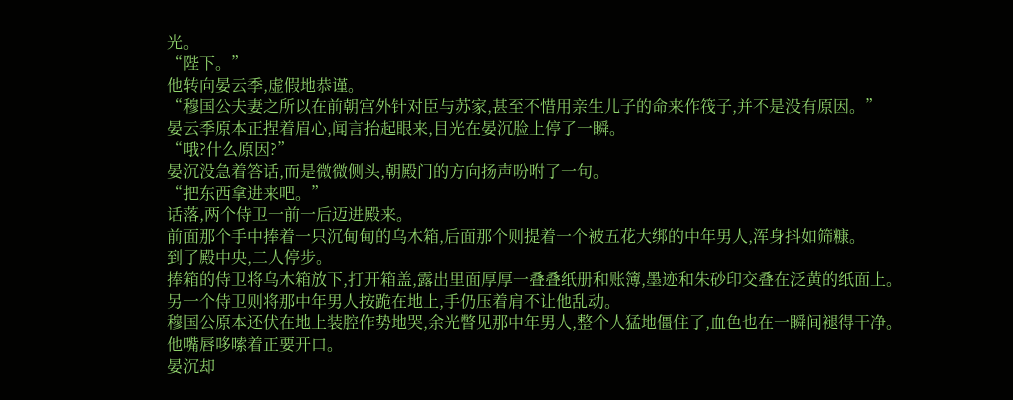光。
“陛下。”
他转向晏云季,虚假地恭谨。
“穆国公夫妻之所以在前朝宫外针对臣与苏家,甚至不惜用亲生儿子的命来作筏子,并不是没有原因。”
晏云季原本正捏着眉心,闻言抬起眼来,目光在晏沉脸上停了一瞬。
“哦?什么原因?”
晏沉没急着答话,而是微微侧头,朝殿门的方向扬声吩咐了一句。
“把东西拿进来吧。”
话落,两个侍卫一前一后迈进殿来。
前面那个手中捧着一只沉甸甸的乌木箱,后面那个则提着一个被五花大绑的中年男人,浑身抖如筛糠。
到了殿中央,二人停步。
捧箱的侍卫将乌木箱放下,打开箱盖,露出里面厚厚一叠叠纸册和账簿,墨迹和朱砂印交叠在泛黄的纸面上。
另一个侍卫则将那中年男人按跪在地上,手仍压着肩不让他乱动。
穆国公原本还伏在地上装腔作势地哭,余光瞥见那中年男人,整个人猛地僵住了,血色也在一瞬间褪得干净。
他嘴唇哆嗦着正要开口。
晏沉却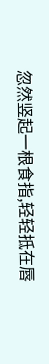忽然竖起一根食指,轻轻抵在唇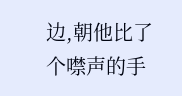边,朝他比了个噤声的手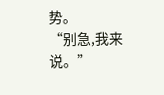势。
“别急,我来说。”